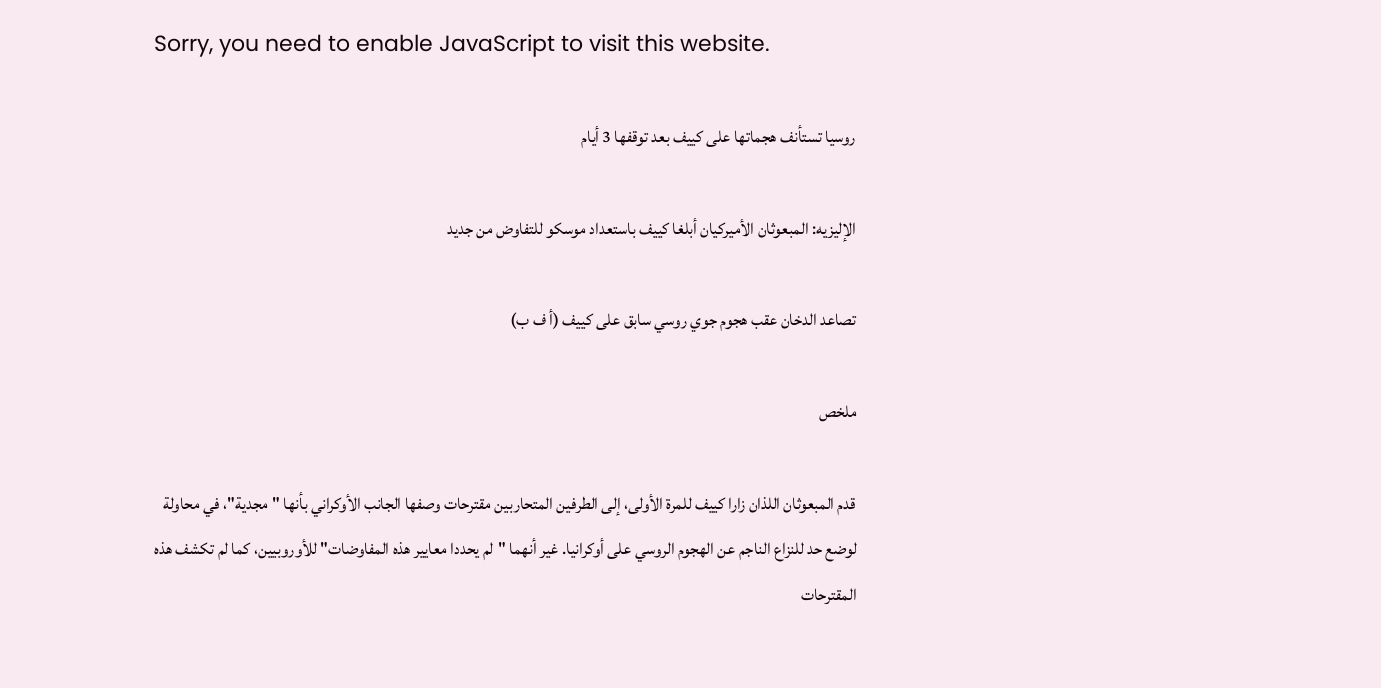Sorry, you need to enable JavaScript to visit this website.

روسيا تستأنف هجماتها على كييف بعد توقفها 3 أيام

الإليزيه: المبعوثان الأميركيان أبلغا كييف باستعداد موسكو للتفاوض من جديد

تصاعد الدخان عقب هجوم جوي روسي سابق على كييف (أ ف ب)

ملخص

قدم المبعوثان اللذان زارا كييف للمرة الأولى، إلى الطرفين المتحاربين مقترحات وصفها الجانب الأوكراني بأنها "مجدية"، في محاولة لوضع حد للنزاع الناجم عن الهجوم الروسي على أوكرانيا. غير أنهما "لم يحددا معايير هذه المفاوضات" للأوروبيين، كما لم تكشف هذه المقترحات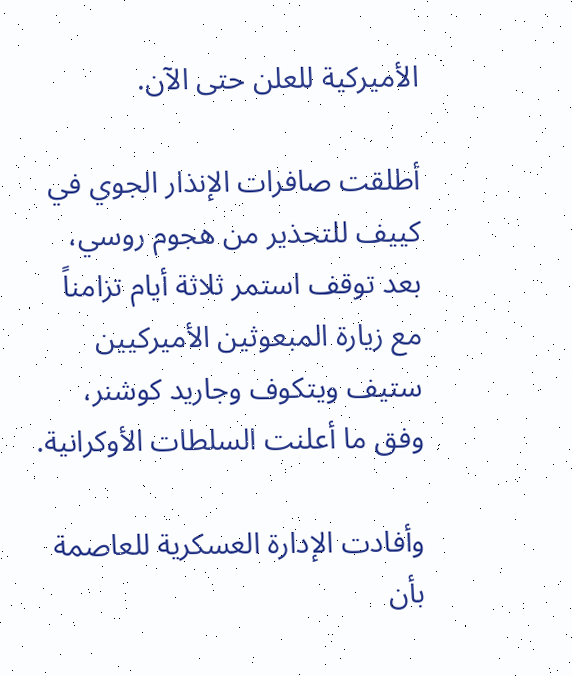الأميركية للعلن حتى الآن.

أطلقت صافرات الإنذار الجوي في كييف للتحذير من هجوم روسي، بعد توقف استمر ثلاثة أيام تزامناً مع زيارة المبعوثين الأميركيين ستيف ويتكوف وجاريد كوشنر، وفق ما أعلنت السلطات الأوكرانية.

وأفادت الإدارة العسكرية للعاصمة بأن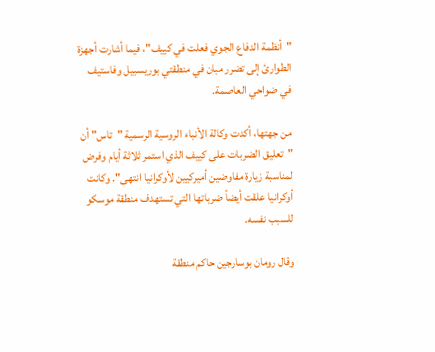"أنظمة الدفاع الجوي فعلت في كييف"، فيما أشارت أجهزة الطوارئ إلى تضرر مبان في منطقتي بوريسبيل وفاستيف في ضواحي العاصمة.

من جهتها، أكدت وكالة الأنباء الروسية الرسمية "تاس" أن "تعليق الضربات على كييف الذي استمر ثلاثة أيام وفرض لمناسبة زيارة مفاوضين أميركيين لأوكرانيا انتهى". وكانت أوكرانيا علقت أيضاً ضرباتها التي تستهدف منطقة موسكو للسبب نفسه.

وقال رومان بوسارجين حاكم منطقة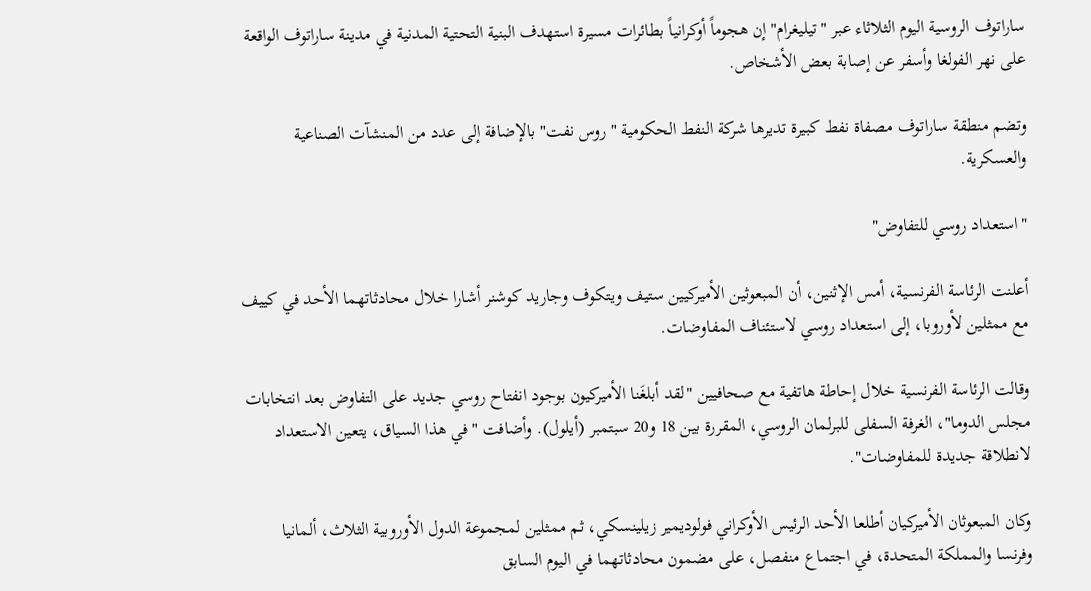ساراتوف الروسية اليوم الثلاثاء ‌عبر ‌"تيليغرام" إن ‌هجوماً أوكرانياً بطائرات مسيرة استهدف البنية التحتية المدنية في مدينة ساراتوف الواقعة على ‌نهر ‌الفولغا وأسفر ‌عن ‌إصابة بعض الأشخاص.

وتضم منطقة ساراتوف ‌مصفاة نفط كبيرة تديرها شركة النفط الحكومية "روس نفت" بالإضافة إلى عدد من المنشآت الصناعية والعسكرية.

"استعداد روسي للتفاوض"

أعلنت الرئاسة الفرنسية، أمس الإثنين، أن المبعوثين الأميركيين ستيف ويتكوف وجاريد كوشنر أشارا خلال محادثاتهما الأحد في كييف مع ممثلين لأوروبا، إلى استعداد روسي لاستئناف المفاوضات.

وقالت الرئاسة الفرنسية خلال إحاطة هاتفية مع صحافيين "لقد أبلغَنا الأميركيون بوجود انفتاح روسي جديد على التفاوض بعد انتخابات مجلس الدوما"، الغرفة السفلى للبرلمان الروسي، المقررة بين 18 و20 سبتمبر (أيلول). وأضافت "في هذا السياق، يتعين الاستعداد لانطلاقة جديدة للمفاوضات".

وكان المبعوثان الأميركيان أطلعا الأحد الرئيس الأوكراني فولوديمير زيلينسكي، ثم ممثلين لمجموعة الدول الأوروبية الثلاث، ألمانيا وفرنسا والمملكة المتحدة، في اجتماع منفصل، على مضمون محادثاتهما في اليوم السابق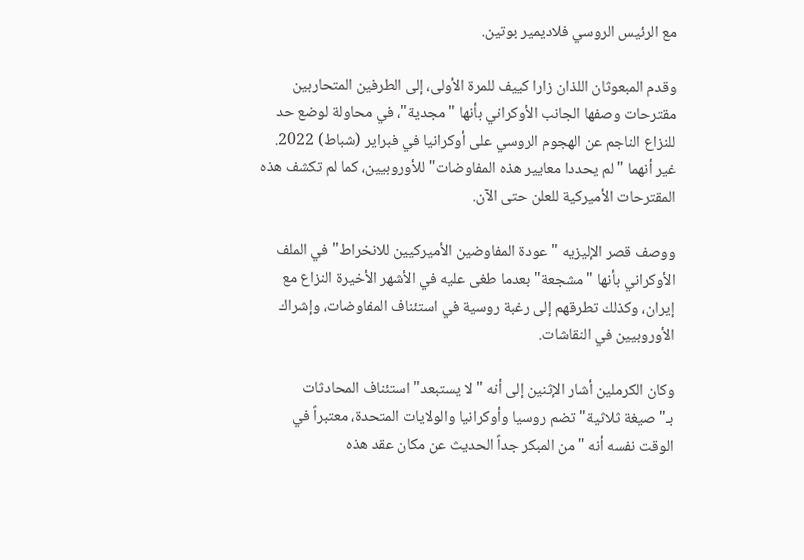مع الرئيس الروسي فلاديمير بوتين.

وقدم المبعوثان اللذان زارا كييف للمرة الأولى، إلى الطرفين المتحاربين مقترحات وصفها الجانب الأوكراني بأنها "مجدية"، في محاولة لوضع حد للنزاع الناجم عن الهجوم الروسي على أوكرانيا في فبراير (شباط) 2022. غير أنهما "لم يحددا معايير هذه المفاوضات" للأوروبيين، كما لم تكشف هذه المقترحات الأميركية للعلن حتى الآن.

ووصف قصر الإليزيه "عودة المفاوضين الأميركيين للانخراط" في الملف الأوكراني بأنها "مشجعة" بعدما طغى عليه في الأشهر الأخيرة النزاع مع إيران، وكذلك تطرقهم إلى رغبة روسية في استئناف المفاوضات، وإشراك الأوروبيين في النقاشات.

وكان الكرملين أشار الإثنين إلى أنه "لا يستبعد" استئناف المحادثات بـ"صيغة ثلاثية" تضم روسيا وأوكرانيا والولايات المتحدة، معتبراً في الوقت نفسه أنه "من المبكر جداً الحديث عن مكان عقد هذه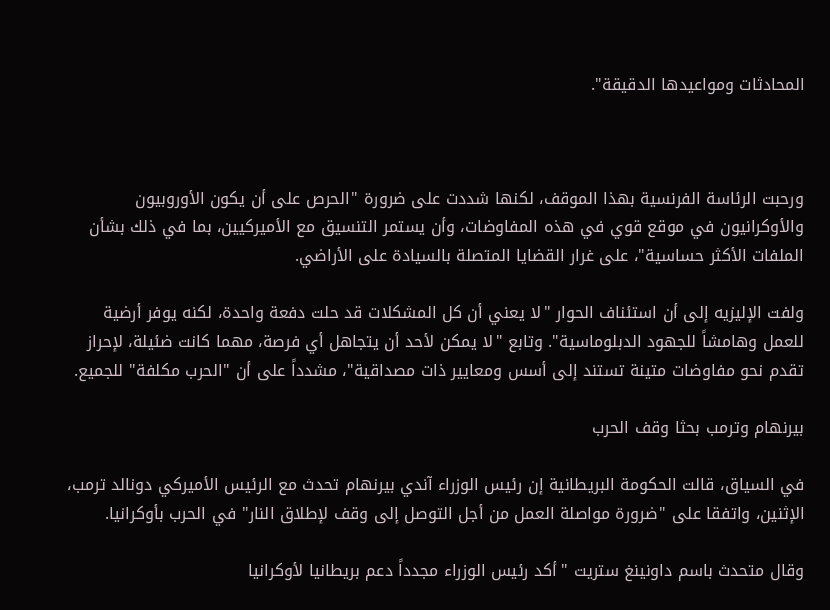المحادثات ومواعيدها الدقيقة".



ورحبت الرئاسة الفرنسية بهذا الموقف، لكنها شددت على ضرورة "الحرص على أن يكون الأوروبيون والأوكرانيون في موقع قوي في هذه المفاوضات، وأن يستمر التنسيق مع الأميركيين، بما في ذلك بشأن الملفات الأكثر حساسية"، على غرار القضايا المتصلة بالسيادة على الأراضي.

ولفت الإليزيه إلى أن استئناف الحوار "لا يعني أن كل المشكلات قد حلت دفعة واحدة، لكنه يوفر أرضية للعمل وهامشاً للجهود الدبلوماسية". وتابع "لا يمكن لأحد أن يتجاهل أي فرصة، مهما كانت ضئيلة، لإحراز تقدم نحو مفاوضات متينة تستند إلى أسس ومعايير ذات مصداقية"، مشدداً على أن "الحرب مكلفة" للجميع.

بيرنهام وترمب بحثا وقف الحرب

في السياق، قالت الحكومة البريطانية إن رئيس الوزراء آندي بيرنهام تحدث مع الرئيس الأميركي دونالد ترمب، الإثنين، واتفقا على "ضرورة مواصلة العمل من أجل التوصل إلى وقف لإطلاق النار" في ‌الحرب بأوكرانيا.

وقال متحدث باسم داونينغ ستريت "أكد رئيس الوزراء مجدداً دعم بريطانيا لأوكرانيا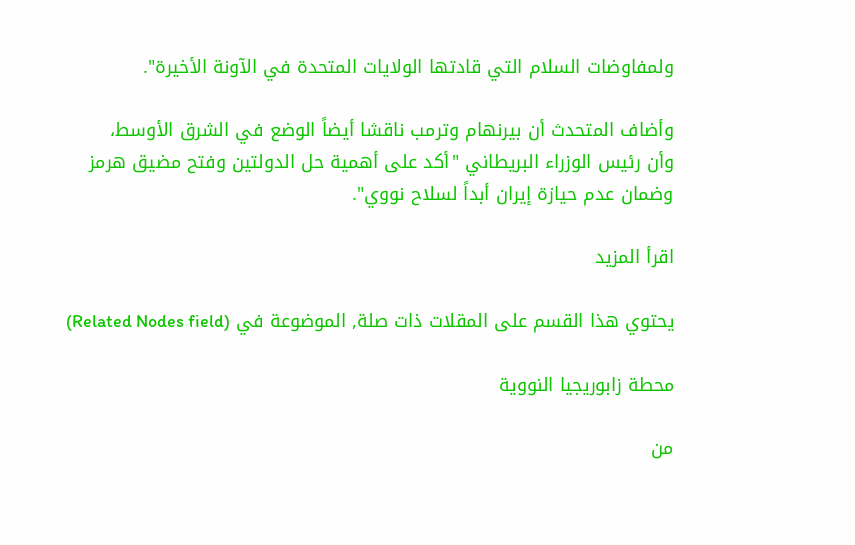ولمفاوضات السلام التي قادتها الولايات المتحدة في الآونة الأخيرة".

وأضاف المتحدث ‌أن ‌بيرنهام وترمب ناقشا أيضاً الوضع ‌في الشرق الأوسط، وأن ‌رئيس الوزراء البريطاني "أكد على أهمية حل الدولتين وفتح مضيق هرمز وضمان عدم حيازة ‌إيران أبداً لسلاح نووي".

اقرأ المزيد

يحتوي هذا القسم على المقلات ذات صلة, الموضوعة في (Related Nodes field)

محطة زابوريجيا النووية

من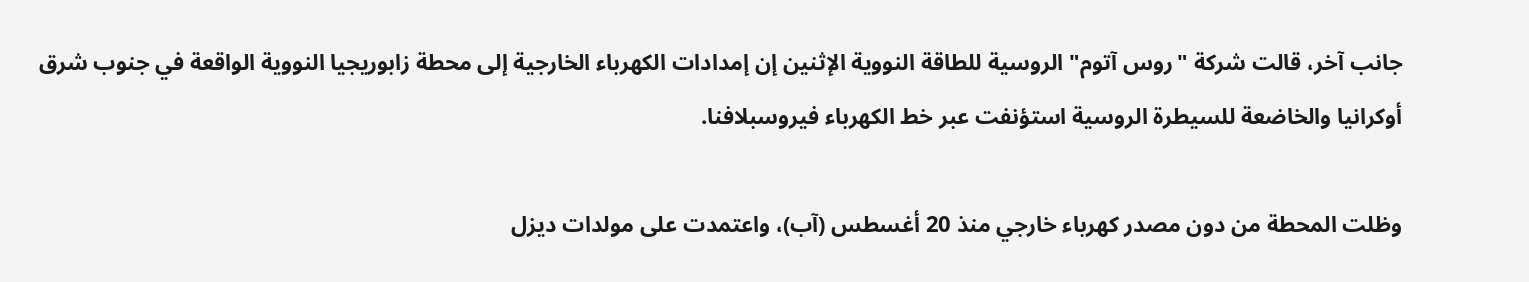جانب آخر، قالت شركة "روس آتوم" الروسية للطاقة النووية الإثنين إن إمدادات الكهرباء الخارجية إلى محطة زابوريجيا النووية الواقعة في جنوب شرق أوكرانيا والخاضعة للسيطرة ‌الروسية استؤنفت ‌عبر خط ‌الكهرباء فيروسبلافنا.

وظلت المحطة من دون مصدر كهرباء خارجي منذ 20 أغسطس (آب)، واعتمدت على مولدات ديزل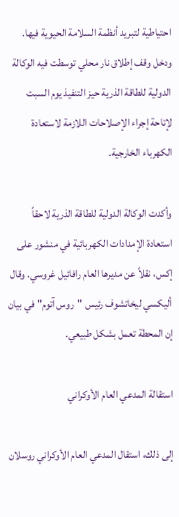احتياطية لتبريد أنظمة السلامة الحيوية فيها. ودخل وقف ‌إطلاق نار محلي توسطت ‌فيه الوكالة الدولية ‌للطاقة الذرية حيز التنفيذ يوم السبت لإتاحة إجراء الإصلاحات اللازمة لاستعادة الكهرباء ‌الخارجية.

وأكدت الوكالة الدولية للطاقة الذرية لاحقاً استعادة الإمدادات الكهربائية في منشور على إكس، نقلاً عن مديرها العام رافائيل غروسي. وقال أليكسي ليخاتشوف رئيس "روس آتوم" في بيان إن المحطة تعمل بشكل طبيعي.

استقالة المدعي العام الأوكراني

إلى ذلك، استقال المدعي العام الأوكراني روسلان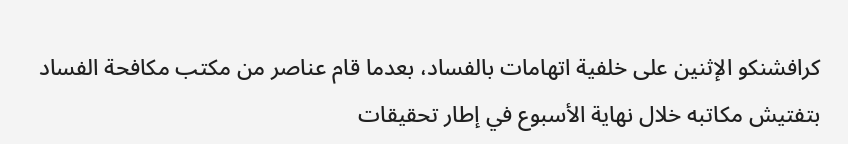كرافشنكو الإثنين على خلفية اتهامات بالفساد، بعدما قام عناصر من مكتب مكافحة الفساد بتفتيش مكاتبه خلال نهاية الأسبوع في إطار تحقيقات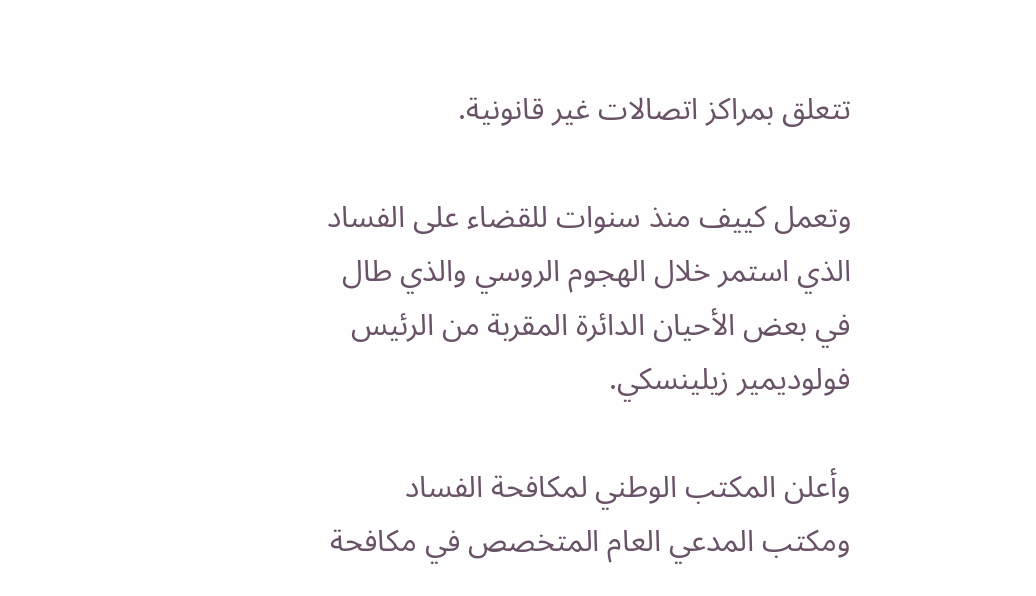تتعلق بمراكز اتصالات غير قانونية.

وتعمل كييف منذ سنوات للقضاء على الفساد الذي استمر خلال الهجوم الروسي والذي طال في بعض الأحيان الدائرة المقربة من الرئيس فولوديمير زيلينسكي.

وأعلن المكتب الوطني لمكافحة الفساد ومكتب المدعي العام المتخصص في مكافحة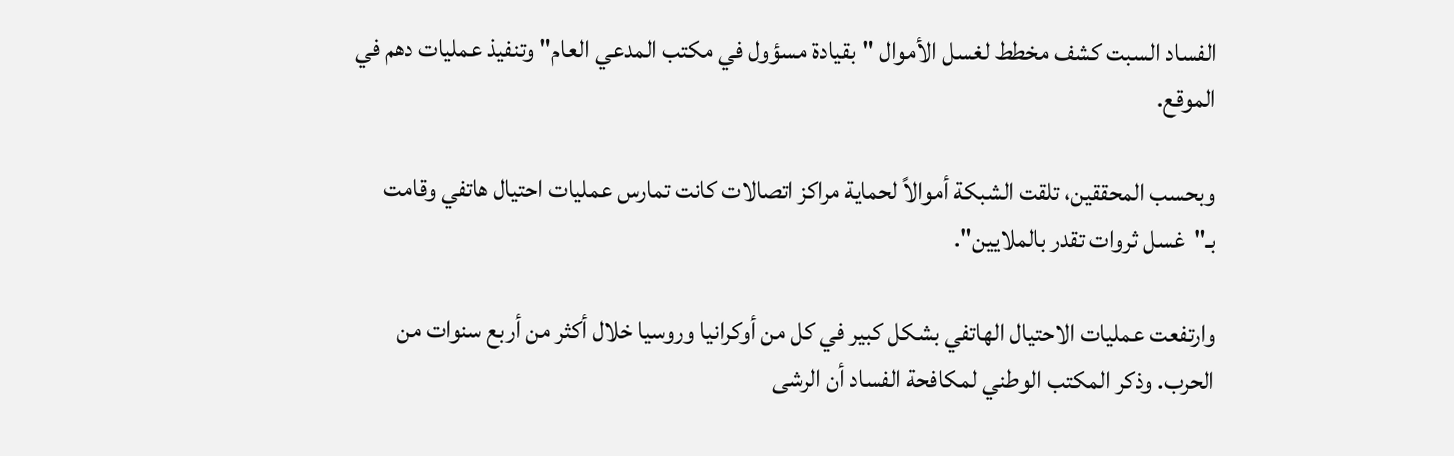الفساد السبت كشف مخطط لغسل الأموال "بقيادة مسؤول في مكتب المدعي العام" وتنفيذ عمليات دهم في الموقع.

وبحسب المحققين، تلقت الشبكة أموالاً لحماية مراكز اتصالات كانت تمارس عمليات احتيال هاتفي وقامت بـ"غسل ثروات تقدر بالملايين".

وارتفعت عمليات الاحتيال الهاتفي بشكل كبير في كل من أوكرانيا وروسيا خلال أكثر من أربع سنوات من الحرب. وذكر المكتب الوطني لمكافحة الفساد أن الرشى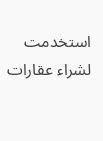استخدمت لشراء عقارات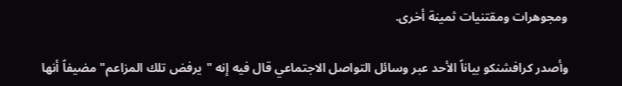ومجوهرات ومقتنيات ثمينة أخرى.

وأصدر كرافشنكو بياناً الأحد عبر وسائل التواصل الاجتماعي قال فيه إنه "يرفض تلك المزاعم" مضيفاً أنها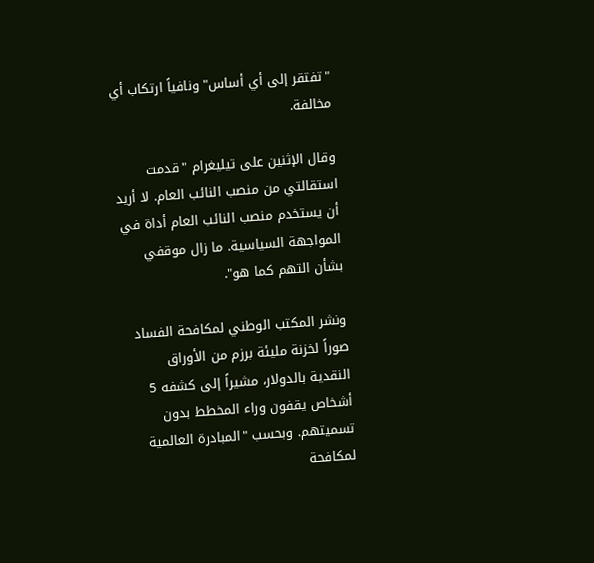"تفتقر إلى أي أساس" ونافياً ارتكاب أي مخالفة.

وقال الإثنين على تيليغرام "قدمت استقالتي من منصب النائب العام. لا أريد أن يستخدم منصب النائب العام أداة في المواجهة السياسية. ما زال موقفي بشأن التهم كما هو".

ونشر المكتب الوطني لمكافحة الفساد صوراً لخزنة مليئة برزم من الأوراق النقدية بالدولار، مشيراً إلى كشفه 5 أشخاص يقفون وراء المخطط بدون تسميتهم. وبحسب "المبادرة العالمية لمكافحة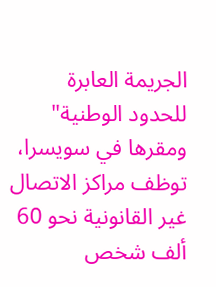الجريمة العابرة للحدود الوطنية" ومقرها في سويسرا، توظف مراكز الاتصال غير القانونية نحو 60 ألف شخص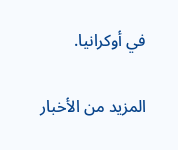في أوكرانيا.

المزيد من الأخبار